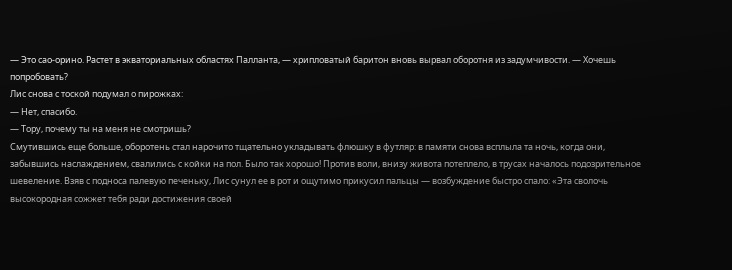— Это сао-орино. Растет в экваториальных областях Палланта, — хрипловатый баритон вновь вырвал оборотня из задумчивости. — Хочешь попробовать?
Лис снова с тоской подумал о пирожках:
— Нет, спасибо.
— Тору, почему ты на меня не смотришь?
Смутившись еще больше, оборотень стал нарочито тщательно укладывать флюшку в футляр: в памяти снова всплыла та ночь, когда они, забывшись наслаждением, свалились с койки на пол. Было так хорошо! Против воли, внизу живота потеплело, в трусах началось подозрительное шевеление. Взяв с подноса палевую печеньку, Лис сунул ее в рот и ощутимо прикусил пальцы — возбуждение быстро спало: «Эта сволочь высокородная сожжет тебя ради достижения своей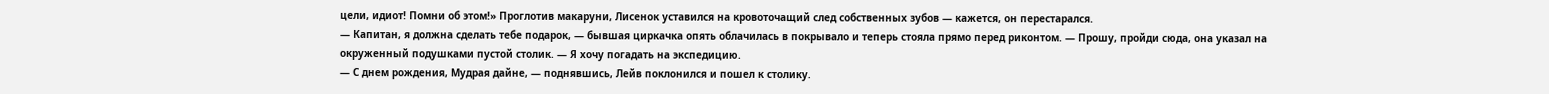цели, идиот! Помни об этом!» Проглотив макаруни, Лисенок уставился на кровоточащий след собственных зубов — кажется, он перестарался.
— Капитан, я должна сделать тебе подарок, — бывшая циркачка опять облачилась в покрывало и теперь стояла прямо перед риконтом. — Прошу, пройди сюда, она указал на окруженный подушками пустой столик. — Я хочу погадать на экспедицию.
— С днем рождения, Мудрая дайне, — поднявшись, Лейв поклонился и пошел к столику.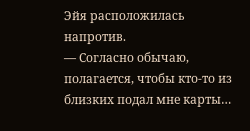Эйя расположилась напротив.
— Согласно обычаю, полагается, чтобы кто-то из близких подал мне карты…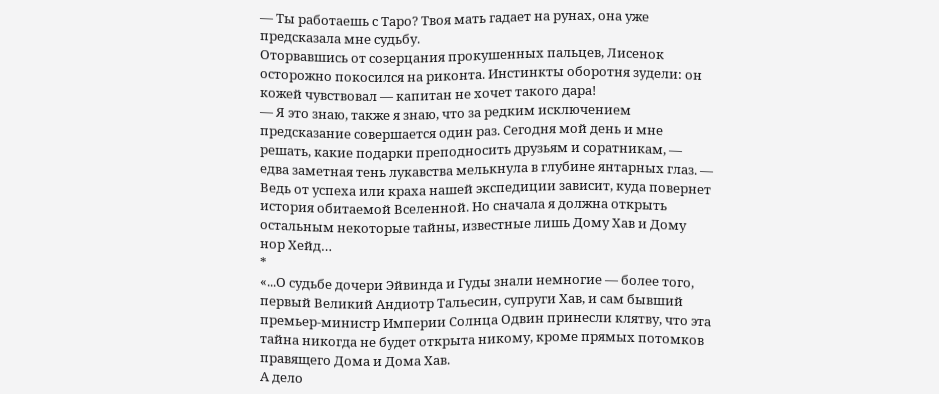— Ты работаешь с Таро? Твоя мать гадает на рунах, она уже предсказала мне судьбу.
Оторвавшись от созерцания прокушенных пальцев, Лисенок осторожно покосился на риконта. Инстинкты оборотня зудели: он кожей чувствовал — капитан не хочет такого дара!
— Я это знаю, также я знаю, что за редким исключением предсказание совершается один раз. Сегодня мой день и мне решать, какие подарки преподносить друзьям и соратникам, — едва заметная тень лукавства мелькнула в глубине янтарных глаз. — Ведь от успеха или краха нашей экспедиции зависит, куда повернет история обитаемой Вселенной. Но сначала я должна открыть остальным некоторые тайны, известные лишь Дому Хав и Дому нор Хейд…
*
«...О судьбе дочери Эйвинда и Гуды знали немногие — более того, первый Великий Андиотр Тальесин, супруги Хав, и сам бывший премьер-министр Империи Солнца Одвин принесли клятву, что эта тайна никогда не будет открыта никому, кроме прямых потомков правящего Дома и Дома Хав.
А дело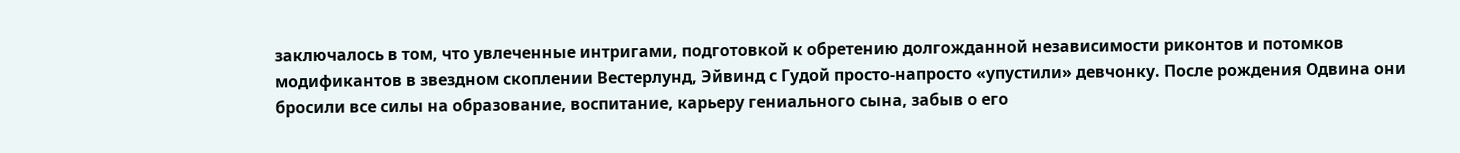заключалось в том, что увлеченные интригами, подготовкой к обретению долгожданной независимости риконтов и потомков модификантов в звездном скоплении Вестерлунд, Эйвинд с Гудой просто-напросто «упустили» девчонку. После рождения Одвина они бросили все силы на образование, воспитание, карьеру гениального сына, забыв о его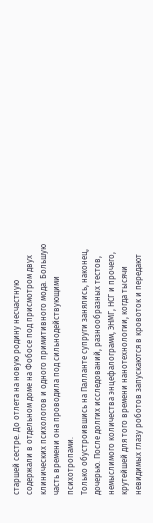старшей сестре. До отлета на новую родину несчастную содержали в отдельном доме на Фобосе под присмотром двух клинических психологов и одного примитивного мода. Большую часть времени она проводила под сильнодействующими психотропами.
Только обустроившись на Палланте супруги занялись, наконец, дочерью. После долгих исследований, разнообразных тестов, немыслимого количества энцефалограмм, ЭНМГ, НСГ и прочего, крутейшей для того времени нанотехнологии, когда тысячи невидимых глазу роботов запускаются в кровоток и передают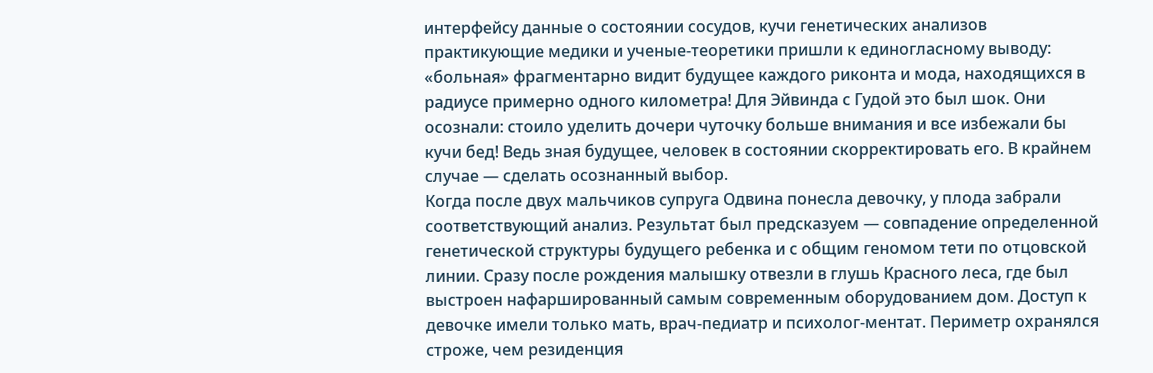интерфейсу данные о состоянии сосудов, кучи генетических анализов практикующие медики и ученые-теоретики пришли к единогласному выводу: «больная» фрагментарно видит будущее каждого риконта и мода, находящихся в радиусе примерно одного километра! Для Эйвинда с Гудой это был шок. Они осознали: стоило уделить дочери чуточку больше внимания и все избежали бы кучи бед! Ведь зная будущее, человек в состоянии скорректировать его. В крайнем случае — сделать осознанный выбор.
Когда после двух мальчиков супруга Одвина понесла девочку, у плода забрали соответствующий анализ. Результат был предсказуем — совпадение определенной генетической структуры будущего ребенка и с общим геномом тети по отцовской линии. Сразу после рождения малышку отвезли в глушь Красного леса, где был выстроен нафаршированный самым современным оборудованием дом. Доступ к девочке имели только мать, врач-педиатр и психолог-ментат. Периметр охранялся строже, чем резиденция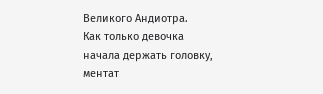Великого Андиотра.
Как только девочка начала держать головку, ментат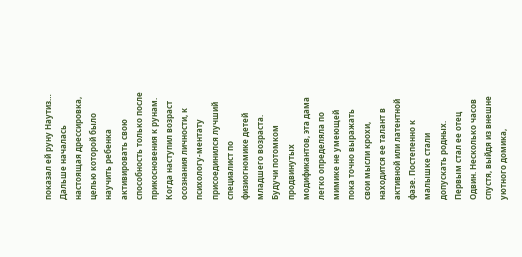показал ей руну Наутиз…
Дальше началась настоящая дрессировка, целью которой было научить ребенка активировать свою способность только после прикосновения к рунам. Когда наступил возраст осознания личности, к психологу-ментату присоединился лучший специалист по физиогномике детей младшего возраста. Будучи потомком продвинутых модификантов, эта дама легко определяла по мимике не умеющей пока точно выражать свои мысли крохи, находится ее талант в активной или латентной фазе. Постепенно к малышке стали допускать родных. Первым стал ее отец Одвин. Несколько часов спустя, выйдя из внешне уютного домика,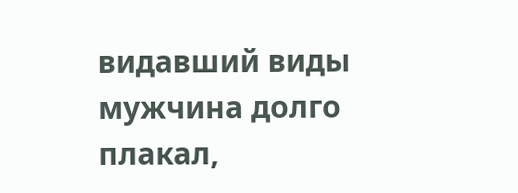видавший виды мужчина долго плакал,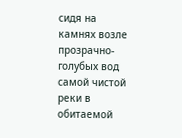сидя на камнях возле прозрачно-голубых вод самой чистой реки в обитаемой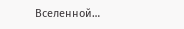Вселенной…